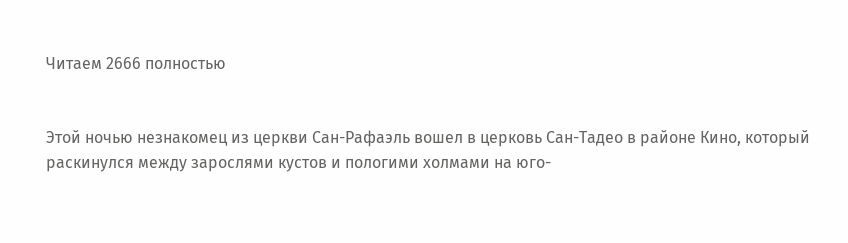Читаем 2666 полностью


Этой ночью незнакомец из церкви Сан-Рафаэль вошел в церковь Сан-Тадео в районе Кино, который раскинулся между зарослями кустов и пологими холмами на юго-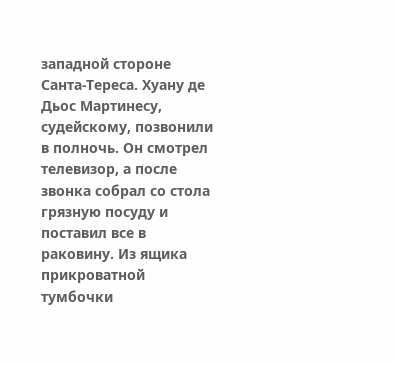западной стороне Санта-Тереса. Хуану де Дьос Мартинесу, судейскому, позвонили в полночь. Он смотрел телевизор, а после звонка собрал со стола грязную посуду и поставил все в раковину. Из ящика прикроватной тумбочки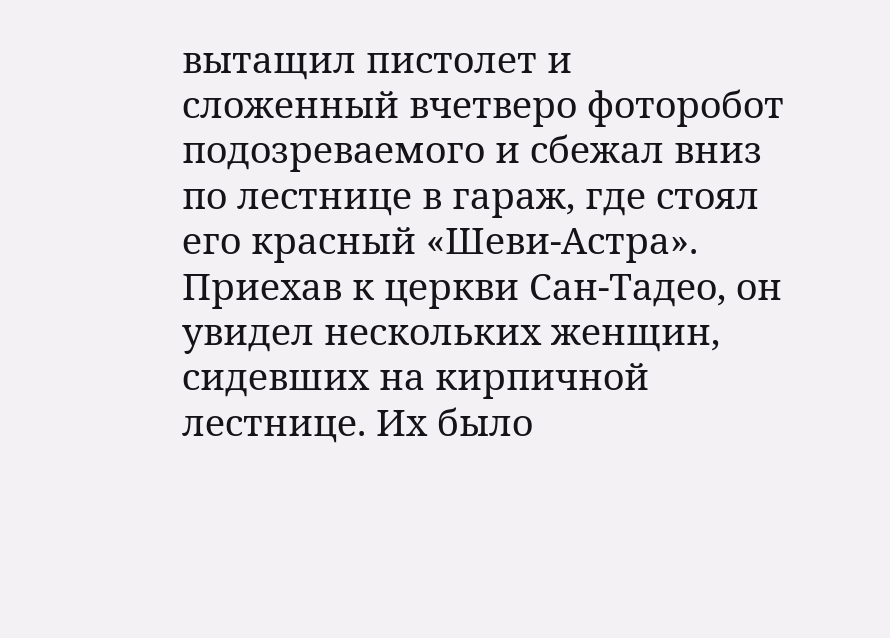вытащил пистолет и сложенный вчетверо фоторобот подозреваемого и сбежал вниз по лестнице в гараж, где стоял его красный «Шеви-Астра». Приехав к церкви Сан-Тадео, он увидел нескольких женщин, сидевших на кирпичной лестнице. Их было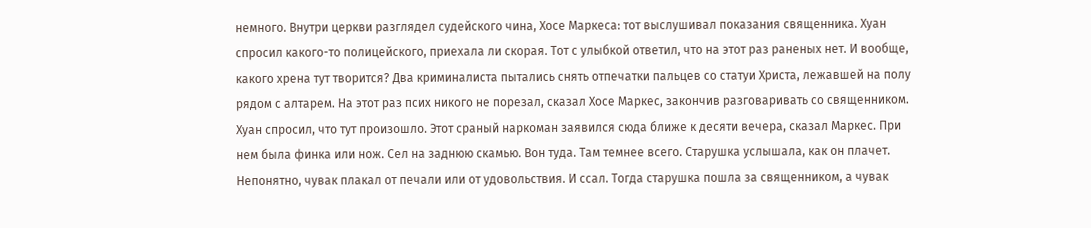немного. Внутри церкви разглядел судейского чина, Хосе Маркеса: тот выслушивал показания священника. Хуан спросил какого-то полицейского, приехала ли скорая. Тот с улыбкой ответил, что на этот раз раненых нет. И вообще, какого хрена тут творится? Два криминалиста пытались снять отпечатки пальцев со статуи Христа, лежавшей на полу рядом с алтарем. На этот раз псих никого не порезал, сказал Хосе Маркес, закончив разговаривать со священником. Хуан спросил, что тут произошло. Этот сраный наркоман заявился сюда ближе к десяти вечера, сказал Маркес. При нем была финка или нож. Сел на заднюю скамью. Вон туда. Там темнее всего. Старушка услышала, как он плачет. Непонятно, чувак плакал от печали или от удовольствия. И ссал. Тогда старушка пошла за священником, а чувак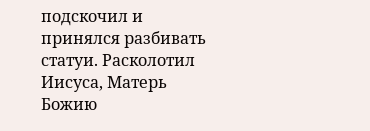подскочил и принялся разбивать статуи. Расколотил Иисуса, Матерь Божию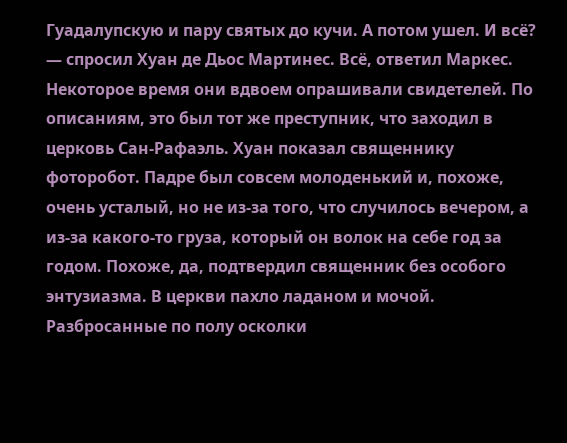Гуадалупскую и пару святых до кучи. А потом ушел. И всё? — спросил Хуан де Дьос Мартинес. Всё, ответил Маркес. Некоторое время они вдвоем опрашивали свидетелей. По описаниям, это был тот же преступник, что заходил в церковь Сан-Рафаэль. Хуан показал священнику фоторобот. Падре был совсем молоденький и, похоже, очень усталый, но не из-за того, что случилось вечером, а из-за какого-то груза, который он волок на себе год за годом. Похоже, да, подтвердил священник без особого энтузиазма. В церкви пахло ладаном и мочой. Разбросанные по полу осколки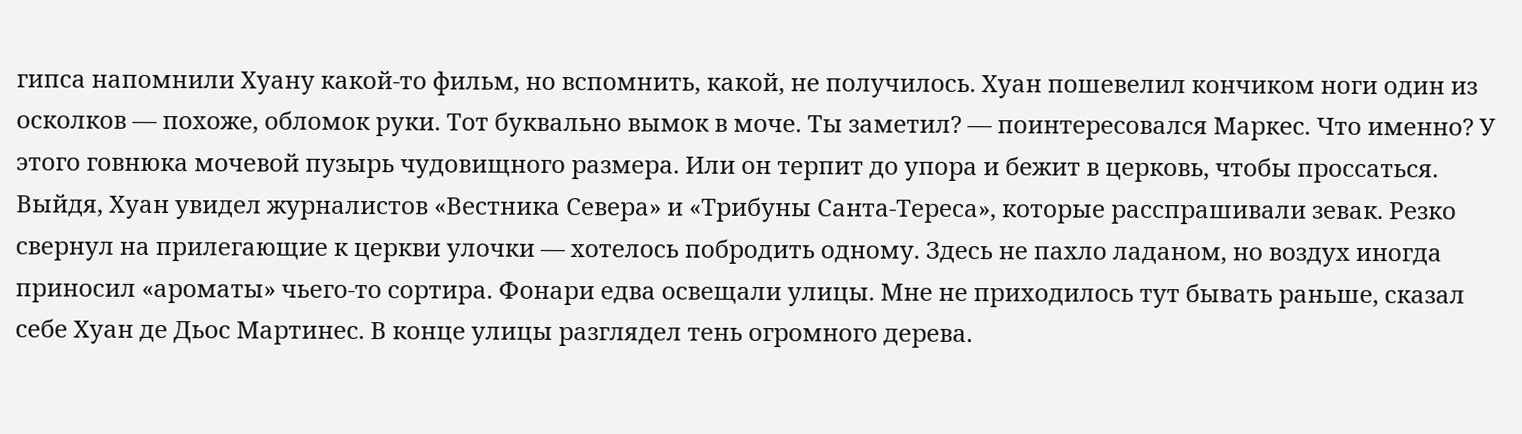гипса напомнили Хуану какой-то фильм, но вспомнить, какой, не получилось. Хуан пошевелил кончиком ноги один из осколков — похоже, обломок руки. Тот буквально вымок в моче. Ты заметил? — поинтересовался Маркес. Что именно? У этого говнюка мочевой пузырь чудовищного размера. Или он терпит до упора и бежит в церковь, чтобы проссаться. Выйдя, Хуан увидел журналистов «Вестника Севера» и «Трибуны Санта-Тереса», которые расспрашивали зевак. Резко свернул на прилегающие к церкви улочки — хотелось побродить одному. Здесь не пахло ладаном, но воздух иногда приносил «ароматы» чьего-то сортира. Фонари едва освещали улицы. Мне не приходилось тут бывать раньше, сказал себе Хуан де Дьос Мартинес. В конце улицы разглядел тень огромного дерева.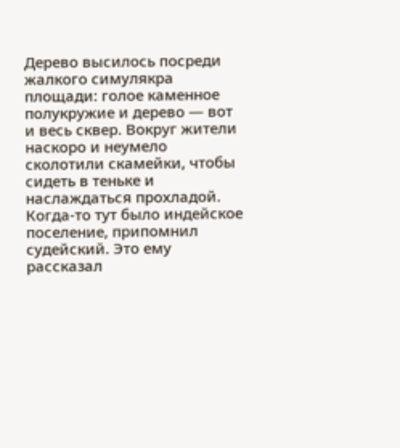Дерево высилось посреди жалкого симулякра площади: голое каменное полукружие и дерево — вот и весь сквер. Вокруг жители наскоро и неумело сколотили скамейки, чтобы сидеть в теньке и наслаждаться прохладой. Когда-то тут было индейское поселение, припомнил судейский. Это ему рассказал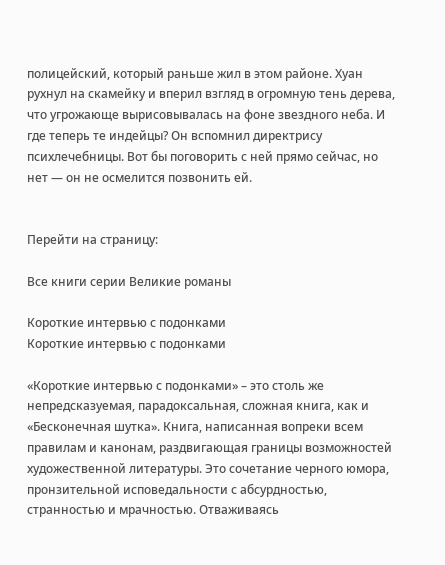полицейский, который раньше жил в этом районе. Хуан рухнул на скамейку и вперил взгляд в огромную тень дерева, что угрожающе вырисовывалась на фоне звездного неба. И где теперь те индейцы? Он вспомнил директрису психлечебницы. Вот бы поговорить с ней прямо сейчас, но нет — он не осмелится позвонить ей.


Перейти на страницу:

Все книги серии Великие романы

Короткие интервью с подонками
Короткие интервью с подонками

«Короткие интервью с подонками» – это столь же непредсказуемая, парадоксальная, сложная книга, как и «Бесконечная шутка». Книга, написанная вопреки всем правилам и канонам, раздвигающая границы возможностей художественной литературы. Это сочетание черного юмора, пронзительной исповедальности с абсурдностью, странностью и мрачностью. Отваживаясь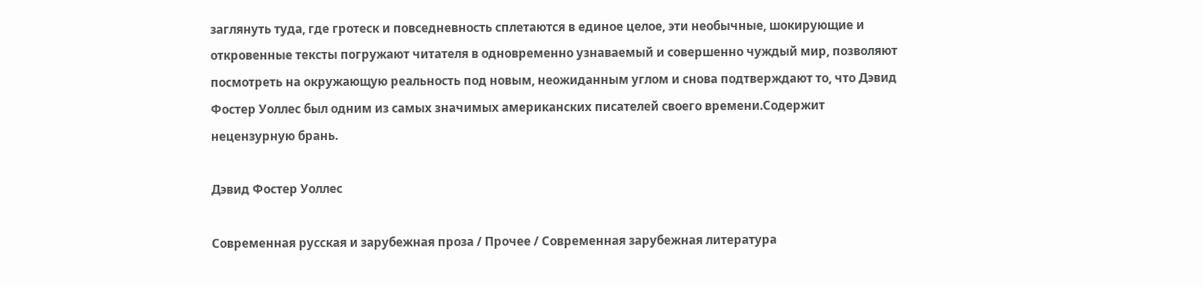заглянуть туда, где гротеск и повседневность сплетаются в единое целое, эти необычные, шокирующие и откровенные тексты погружают читателя в одновременно узнаваемый и совершенно чуждый мир, позволяют посмотреть на окружающую реальность под новым, неожиданным углом и снова подтверждают то, что Дэвид Фостер Уоллес был одним из самых значимых американских писателей своего времени.Содержит нецензурную брань.

Дэвид Фостер Уоллес

Современная русская и зарубежная проза / Прочее / Современная зарубежная литература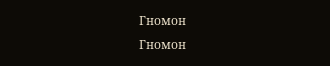Гномон
Гномон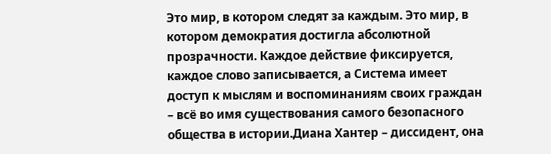Это мир, в котором следят за каждым. Это мир, в котором демократия достигла абсолютной прозрачности. Каждое действие фиксируется, каждое слово записывается, а Система имеет доступ к мыслям и воспоминаниям своих граждан – всё во имя существования самого безопасного общества в истории.Диана Хантер – диссидент, она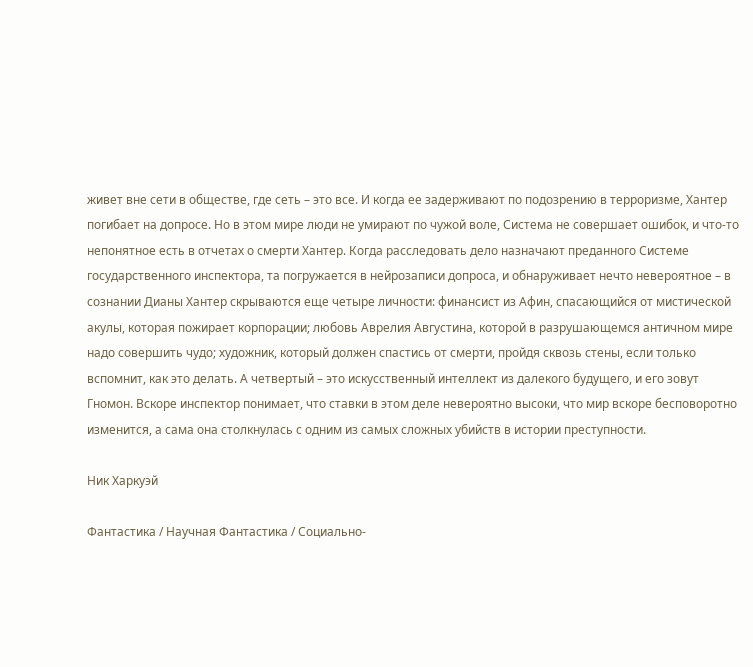живет вне сети в обществе, где сеть – это все. И когда ее задерживают по подозрению в терроризме, Хантер погибает на допросе. Но в этом мире люди не умирают по чужой воле, Система не совершает ошибок, и что-то непонятное есть в отчетах о смерти Хантер. Когда расследовать дело назначают преданного Системе государственного инспектора, та погружается в нейрозаписи допроса, и обнаруживает нечто невероятное – в сознании Дианы Хантер скрываются еще четыре личности: финансист из Афин, спасающийся от мистической акулы, которая пожирает корпорации; любовь Аврелия Августина, которой в разрушающемся античном мире надо совершить чудо; художник, который должен спастись от смерти, пройдя сквозь стены, если только вспомнит, как это делать. А четвертый – это искусственный интеллект из далекого будущего, и его зовут Гномон. Вскоре инспектор понимает, что ставки в этом деле невероятно высоки, что мир вскоре бесповоротно изменится, а сама она столкнулась с одним из самых сложных убийств в истории преступности.

Ник Харкуэй

Фантастика / Научная Фантастика / Социально-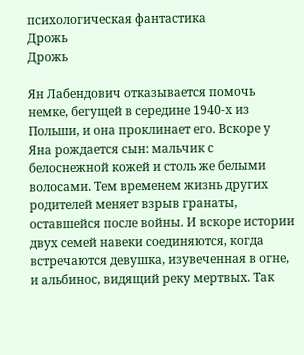психологическая фантастика
Дрожь
Дрожь

Ян Лабендович отказывается помочь немке, бегущей в середине 1940-х из Польши, и она проклинает его. Вскоре у Яна рождается сын: мальчик с белоснежной кожей и столь же белыми волосами. Тем временем жизнь других родителей меняет взрыв гранаты, оставшейся после войны. И вскоре истории двух семей навеки соединяются, когда встречаются девушка, изувеченная в огне, и альбинос, видящий реку мертвых. Так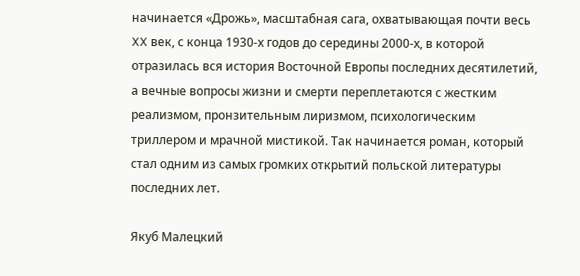начинается «Дрожь», масштабная сага, охватывающая почти весь XX век, с конца 1930-х годов до середины 2000-х, в которой отразилась вся история Восточной Европы последних десятилетий, а вечные вопросы жизни и смерти переплетаются с жестким реализмом, пронзительным лиризмом, психологическим триллером и мрачной мистикой. Так начинается роман, который стал одним из самых громких открытий польской литературы последних лет.

Якуб Малецкий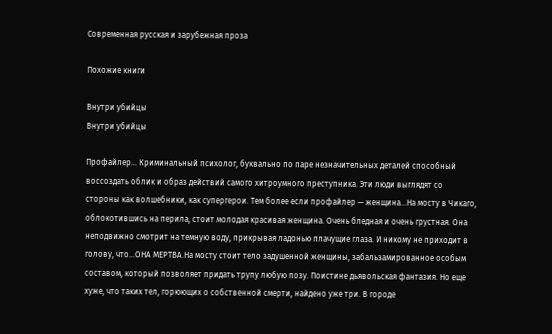Современная русская и зарубежная проза

Похожие книги

Внутри убийцы
Внутри убийцы

Профайлер… Криминальный психолог, буквально по паре незначительных деталей способный воссоздать облик и образ действий самого хитроумного преступника. Эти люди выглядят со стороны как волшебники, как супергерои. Тем более если профайлер — женщина…На мосту в Чикаго, облокотившись на перила, стоит молодая красивая женщина. Очень бледная и очень грустная. Она неподвижно смотрит на темную воду, прикрывая ладонью плачущие глаза. И никому не приходит в голову, что…ОНА МЕРТВА.На мосту стоит тело задушенной женщины, забальзамированное особым составом, который позволяет придать трупу любую позу. Поистине дьявольская фантазия. Но еще хуже, что таких тел, горюющих о собственной смерти, найдено уже три. В городе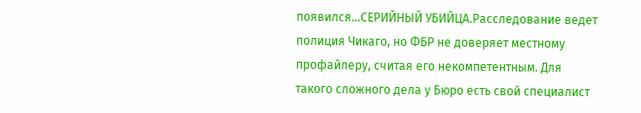появился…СЕРИЙНЫЙ УБИЙЦА.Расследование ведет полиция Чикаго, но ФБР не доверяет местному профайлеру, считая его некомпетентным. Для такого сложного дела у Бюро есть свой специалист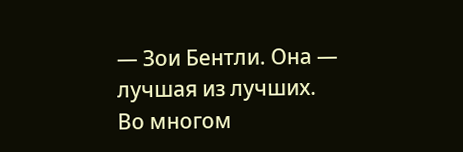— Зои Бентли. Она — лучшая из лучших. Во многом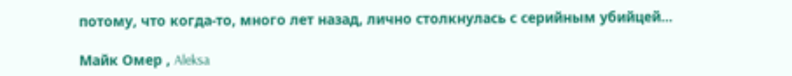потому, что когда-то, много лет назад, лично столкнулась с серийным убийцей…

Майк Омер , Aleksa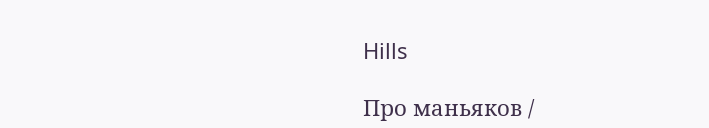Hills

Про маньяков /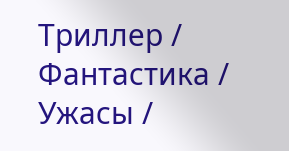Триллер / Фантастика / Ужасы /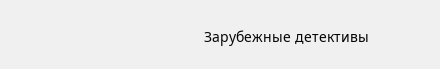Зарубежные детективы